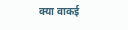क्या वाकई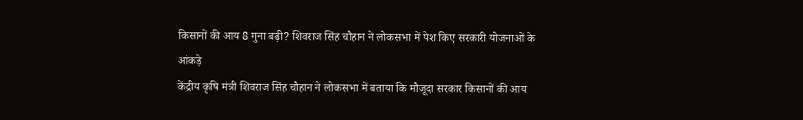किसानों की आय 8 गुना बढ़ी? शिवराज सिंह चौहान ने लोकसभा में पेश किए सरकारी योजनाओं के आंकड़े
केंद्रीय कृषि मंत्री शिवराज सिंह चौहान ने लोकसभा में बताया कि मौजूदा सरकार किसानों की आय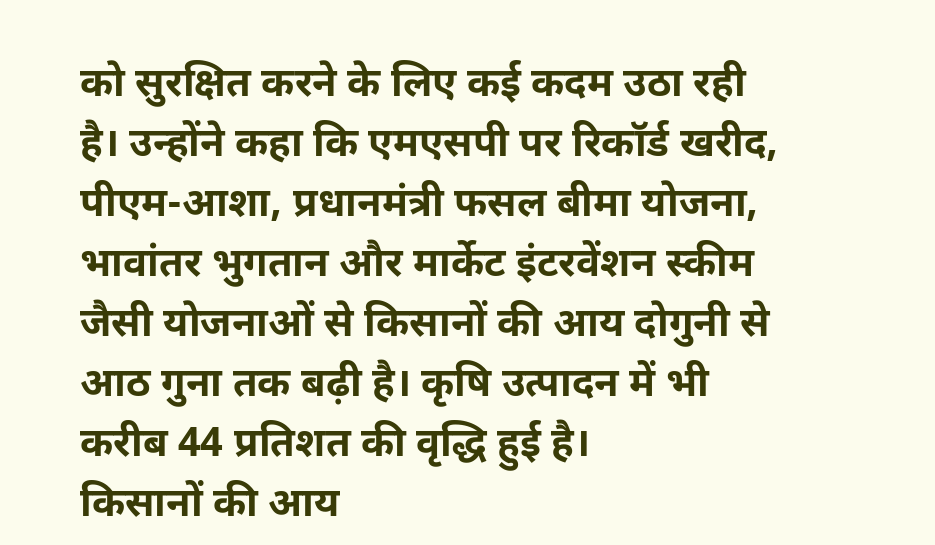को सुरक्षित करने के लिए कई कदम उठा रही है। उन्होंने कहा कि एमएसपी पर रिकॉर्ड खरीद, पीएम-आशा, प्रधानमंत्री फसल बीमा योजना, भावांतर भुगतान और मार्केट इंटरवेंशन स्कीम जैसी योजनाओं से किसानों की आय दोगुनी से आठ गुना तक बढ़ी है। कृषि उत्पादन में भी करीब 44 प्रतिशत की वृद्धि हुई है।
किसानों की आय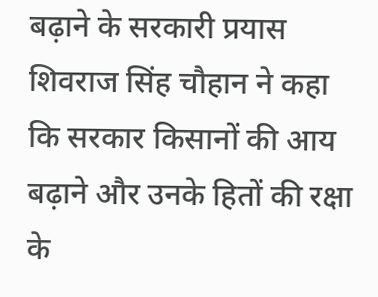बढ़ाने के सरकारी प्रयास
शिवराज सिंह चौहान ने कहा कि सरकार किसानों की आय बढ़ाने और उनके हितों की रक्षा के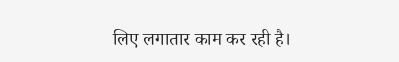लिए लगातार काम कर रही है।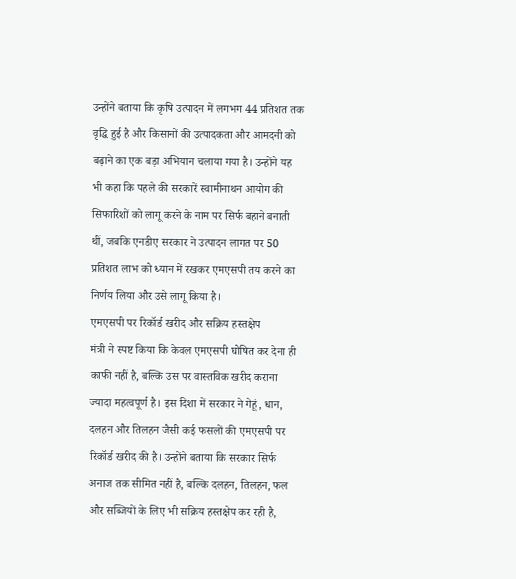उन्होंने बताया कि कृषि उत्पादन में लगभग 44 प्रतिशत तक वृद्धि हुई है और किसानों की उत्पादकता और आमदनी को बढ़ाने का एक बड़ा अभियान चलाया गया है। उन्होंने यह भी कहा कि पहले की सरकारें स्वामीनाथन आयोग की सिफारिशों को लागू करने के नाम पर सिर्फ बहाने बनाती थीं, जबकि एनडीए सरकार ने उत्पादन लागत पर 50 प्रतिशत लाभ को ध्यान में रखकर एमएसपी तय करने का निर्णय लिया और उसे लागू किया है।
एमएसपी पर रिकॉर्ड खरीद और सक्रिय हस्तक्षेप
मंत्री ने स्पष्ट किया कि केवल एमएसपी घोषित कर देना ही काफी नहीं है, बल्कि उस पर वास्तविक खरीद कराना ज्यादा महत्वपूर्ण है। इस दिशा में सरकार ने गेहूं, धान, दलहन और तिलहन जैसी कई फसलों की एमएसपी पर रिकॉर्ड खरीद की है। उन्होंने बताया कि सरकार सिर्फ अनाज तक सीमित नहीं है, बल्कि दलहन, तिलहन, फल और सब्जियों के लिए भी सक्रिय हस्तक्षेप कर रही है,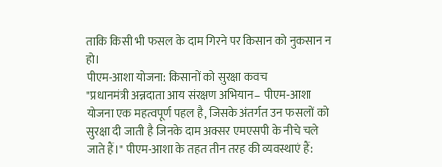ताकि किसी भी फसल के दाम गिरने पर किसान को नुकसान न हो।
पीएम-आशा योजना: किसानों को सुरक्षा कवच
"प्रधानमंत्री अन्नदाता आय संरक्षण अभियान– पीएम‑आशा योजना एक महत्वपूर्ण पहल है, जिसके अंतर्गत उन फसलों को सुरक्षा दी जाती है जिनके दाम अक्सर एमएसपी के नीचे चले जाते हैं।" पीएम-आशा के तहत तीन तरह की व्यवस्थाएं हैं: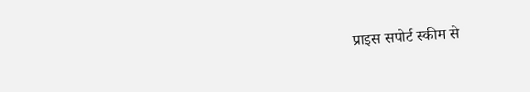प्राइस सपोर्ट स्कीम से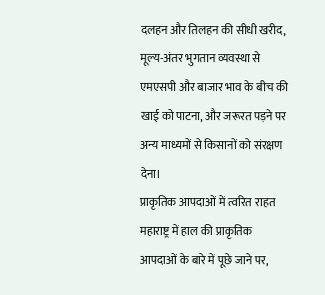दलहन और तिलहन की सीधी खरीद, मूल्य-अंतर भुगतान व्यवस्था से एमएसपी और बाजार भाव के बीच की खाई को पाटना, और जरूरत पड़ने पर अन्य माध्यमों से किसानों को संरक्षण देना।
प्राकृतिक आपदाओं में त्वरित राहत
महाराष्ट्र में हाल की प्राकृतिक आपदाओं के बारे में पूछे जाने पर,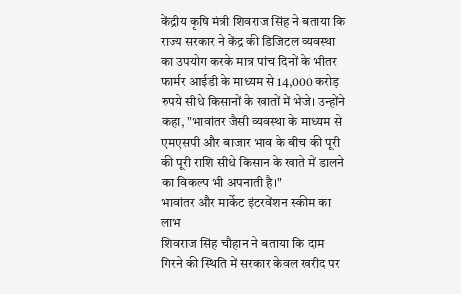केंद्रीय कृषि मंत्री शिवराज सिंह ने बताया कि राज्य सरकार ने केंद्र की डिजिटल व्यवस्था का उपयोग करके मात्र पांच दिनों के भीतर फार्मर आईडी के माध्यम से 14,000 करोड़ रुपये सीधे किसानों के खातों में भेजे। उन्होंने कहा, "भावांतर जैसी व्यवस्था के माध्यम से एमएसपी और बाजार भाव के बीच की पूरी की पूरी राशि सीधे किसान के खाते में डालने का विकल्प भी अपनाती है।"
भावांतर और मार्केट इंटरवेंशन स्कीम का लाभ
शिवराज सिंह चौहान ने बताया कि दाम गिरने की स्थिति में सरकार केवल खरीद पर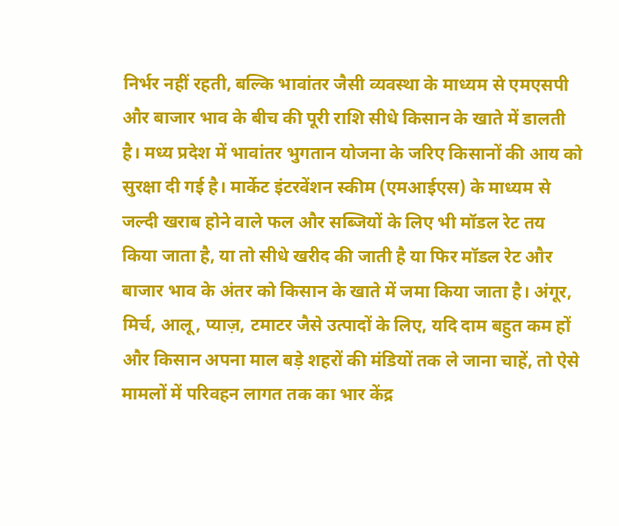निर्भर नहीं रहती, बल्कि भावांतर जैसी व्यवस्था के माध्यम से एमएसपी और बाजार भाव के बीच की पूरी राशि सीधे किसान के खाते में डालती है। मध्य प्रदेश में भावांतर भुगतान योजना के जरिए किसानों की आय को सुरक्षा दी गई है। मार्केट इंटरवेंशन स्कीम (एमआईएस) के माध्यम से जल्दी खराब होने वाले फल और सब्जियों के लिए भी मॉडल रेट तय किया जाता है, या तो सीधे खरीद की जाती है या फिर मॉडल रेट और बाजार भाव के अंतर को किसान के खाते में जमा किया जाता है। अंगूर, मिर्च, आलू, प्याज़, टमाटर जैसे उत्पादों के लिए, यदि दाम बहुत कम हों और किसान अपना माल बड़े शहरों की मंडियों तक ले जाना चाहें, तो ऐसे मामलों में परिवहन लागत तक का भार केंद्र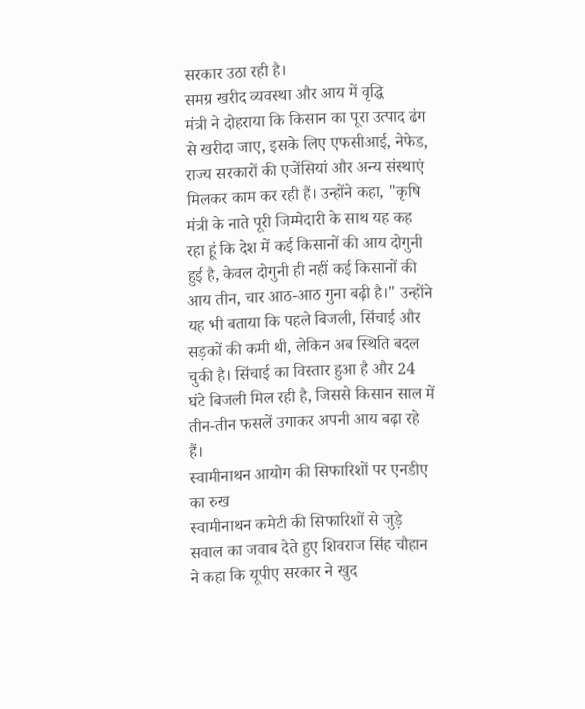सरकार उठा रही है।
समग्र खरीद व्यवस्था और आय में वृद्धि
मंत्री ने दोहराया कि किसान का पूरा उत्पाद ढंग से खरीदा जाए, इसके लिए एफसीआई, नेफेड, राज्य सरकारों की एजेंसियां और अन्य संस्थाएं मिलकर काम कर रही हैं। उन्होंने कहा, "कृषि मंत्री के नाते पूरी जिम्मेदारी के साथ यह कह रहा हूं कि देश में कई किसानों की आय दोगुनी हुई है, केवल दोगुनी ही नहीं कई किसानों की आय तीन, चार आठ-आठ गुना बढ़ी है।" उन्होंने यह भी बताया कि पहले बिजली, सिंचाई और सड़कों की कमी थी, लेकिन अब स्थिति बदल चुकी है। सिंचाई का विस्तार हुआ है और 24 घंटे बिजली मिल रही है, जिससे किसान साल में तीन-तीन फसलें उगाकर अपनी आय बढ़ा रहे हैं।
स्वामीनाथन आयोग की सिफारिशों पर एनडीए का रुख
स्वामीनाथन कमेटी की सिफारिशों से जुड़े सवाल का जवाब देते हुए शिवराज सिंह चौहान ने कहा कि यूपीए सरकार ने खुद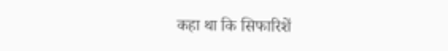कहा था कि सिफारिशें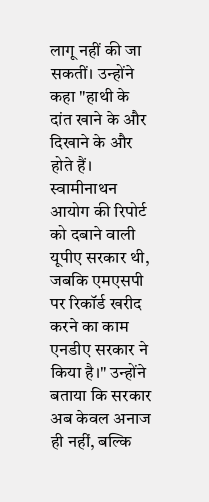लागू नहीं की जा सकतीं। उन्होंने कहा "हाथी के दांत खाने के और दिखाने के और होते हैं। स्वामीनाथन आयोग की रिपोर्ट को दबाने वाली यूपीए सरकार थी, जबकि एमएसपी पर रिकॉर्ड खरीद करने का काम एनडीए सरकार ने किया है।" उन्होंने बताया कि सरकार अब केवल अनाज ही नहीं, बल्कि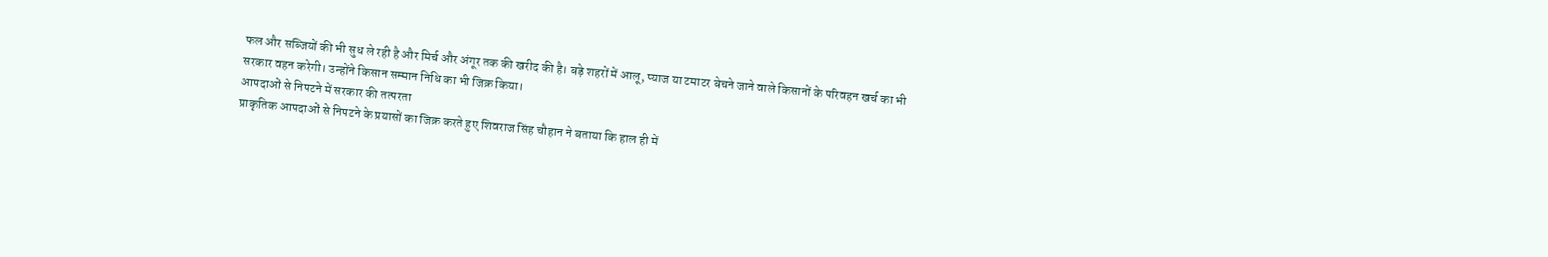फल और सब्जियों की भी सुध ले रही है और मिर्च और अंगूर तक की खरीद की है। बड़े शहरों में आलू, प्याज या टमाटर बेचने जाने वाले किसानों के परिवहन खर्च का भी सरकार वहन करेगी। उन्होंने किसान सम्मान निधि का भी जिक्र किया।
आपदाओं से निपटने में सरकार की तत्परता
प्राकृतिक आपदाओं से निपटने के प्रयासों का जिक्र करते हुए शिवराज सिंह चौहान ने बताया कि हाल ही में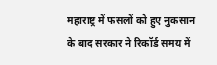महाराष्ट्र में फसलों को हुए नुकसान के बाद सरकार ने रिकॉर्ड समय में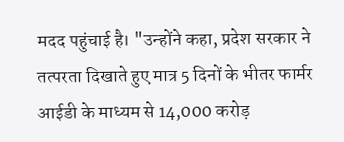मदद पहुंचाई है। "उन्होंने कहा, प्रदेश सरकार ने तत्परता दिखाते हुए मात्र 5 दिनों के भीतर फार्मर आईडी के माध्यम से 14,000 करोड़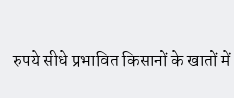रुपये सीधे प्रभावित किसानों के खातों में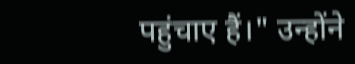पहुंचाए हैं।" उन्होंने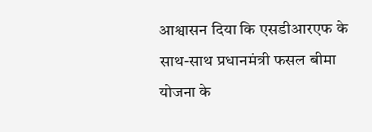आश्वासन दिया कि एसडीआरएफ के साथ-साथ प्रधानमंत्री फसल बीमा योजना के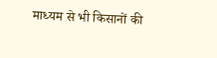माध्यम से भी किसानों की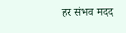हर संभव मदद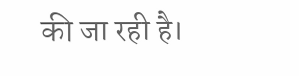की जा रही है।